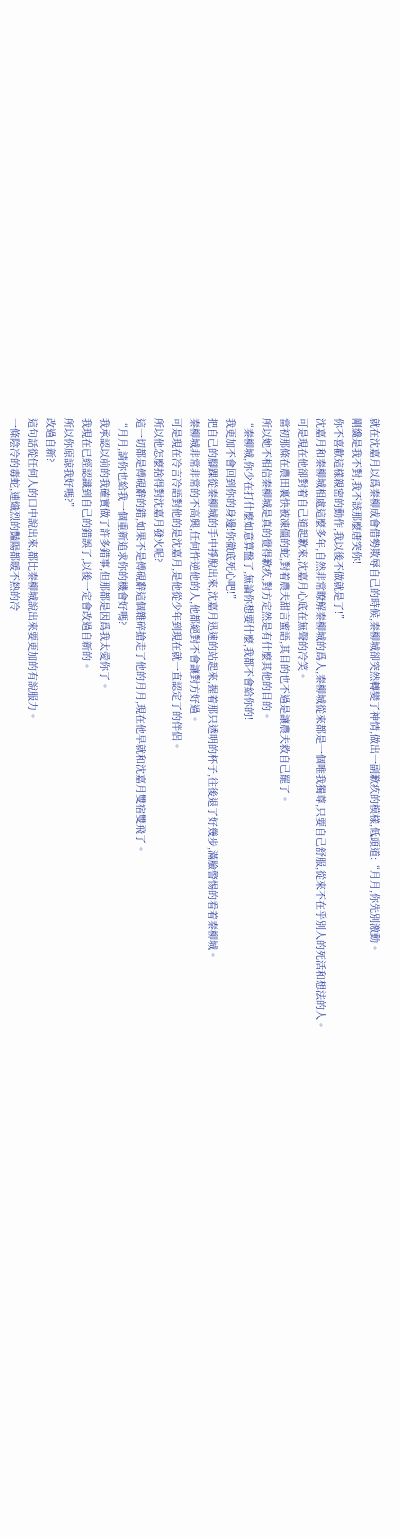就在沈嘉月以爲秦柳成會借勢欺辱自己的時候,秦柳城卻突然轉變了神情,做出一副歉疚的模樣,低頭道:“月月,你先別激動。
剛纔是我不對,我不該那麼唐突你!
你不喜歡這樣親密的動作,我以後不做就是了!”
沈嘉月和秦柳城相處這麼多年,自然非常瞭解秦柳城的爲人,秦柳城從來都是一個唯我獨尊,只要自己舒服,從來不在乎別人的死活和想法的人。
可是現在他卻對着自己道起歉來,沈嘉月心底在無聲的冷笑。
當初那條在農田裏快被凍僵的蛇,對着農夫甜言蜜語,其目的也不過是讓農夫救自己罷了。
所以她不相信秦柳城是真的覺得歉疚,對方定然是有什麼其他的目的。
“秦柳城,你少在打什麼如意算盤了,無論你想要什麼,我都不會給你的!
我更加不會回到你的身邊!你徹底死心吧!”
把自己的腳踝從秦柳城的手中掙脫出來,沈嘉月迅速的站起來,握着那只透明的杯子,往後退了好幾步,滿臉警惕的看着秦柳城。
秦柳城非常非常的不高興,任何忤逆他的人,他都絕對不會讓對方好過。
可是現在冷言冷語對他的是沈嘉月,是他從少年到現在就一直認定了的伴侶。
所以他怎麼捨得對沈嘉月發火呢?
這一切都是傅硯辭的錯,如果不是傅硯辭這個雜碎搶走了他的月月,現在他早就和沈嘉月雙宿雙飛了。
“月月,請你也給我一個重新追求你的機會好嗎?
我承認以前的我確實做了許多錯事,但那都是因爲我太愛你了。
我現在已經認識到自己的錯誤了,以後一定會改過自新的。
所以你原諒我好嗎?”
改過自新?
這句話從任何人的口中說出來,都比秦柳城說出來要更加的有說服力。
一條陰冷的毒蛇,連熾烈的豔陽都暖不熱的冷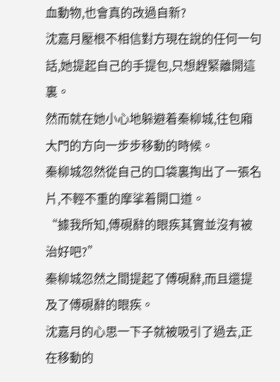血動物,也會真的改過自新?
沈嘉月壓根不相信對方現在說的任何一句話,她提起自己的手提包,只想趕緊離開這裏。
然而就在她小心地躲避着秦柳城,往包廂大門的方向一步步移動的時候。
秦柳城忽然從自己的口袋裏掏出了一張名片,不輕不重的摩挲着開口道。
“據我所知,傅硯辭的眼疾其實並沒有被治好吧?”
秦柳城忽然之間提起了傅硯辭,而且還提及了傅硯辭的眼疾。
沈嘉月的心思一下子就被吸引了過去,正在移動的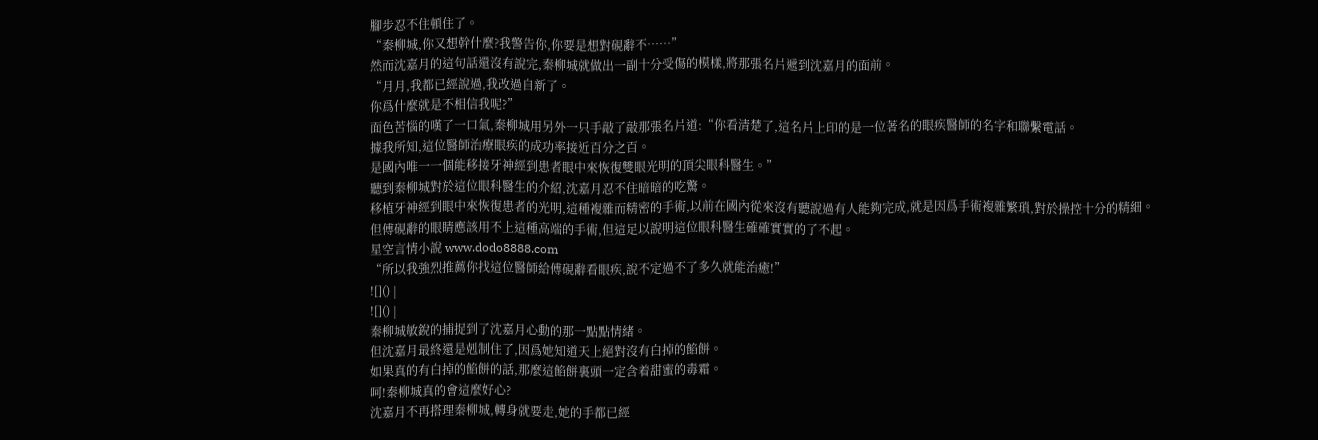腳步忍不住頓住了。
“秦柳城,你又想幹什麼?我警告你,你要是想對硯辭不……”
然而沈嘉月的這句話還沒有說完,秦柳城就做出一副十分受傷的模樣,將那張名片遞到沈嘉月的面前。
“月月,我都已經說過,我改過自新了。
你爲什麼就是不相信我呢?”
面色苦惱的嘆了一口氣,秦柳城用另外一只手敲了敲那張名片道:“你看清楚了,這名片上印的是一位著名的眼疾醫師的名字和聯繫電話。
據我所知,這位醫師治療眼疾的成功率接近百分之百。
是國內唯一一個能移接牙神經到患者眼中來恢復雙眼光明的頂尖眼科醫生。”
聽到秦柳城對於這位眼科醫生的介紹,沈嘉月忍不住暗暗的吃驚。
移植牙神經到眼中來恢復患者的光明,這種複雜而精密的手術,以前在國內從來沒有聽說過有人能夠完成,就是因爲手術複雜繁瑣,對於操控十分的精細。
但傅硯辭的眼睛應該用不上這種高端的手術,但這足以說明這位眼科醫生確確實實的了不起。
星空言情小說 www.dodo8888.com
“所以我強烈推薦你找這位醫師給傅硯辭看眼疾,說不定過不了多久就能治癒!”
![]() |
![]() |
秦柳城敏銳的捕捉到了沈嘉月心動的那一點點情緒。
但沈嘉月最終還是剋制住了,因爲她知道天上絕對沒有白掉的餡餅。
如果真的有白掉的餡餅的話,那麼這餡餅裏頭一定含着甜蜜的毒霜。
呵!秦柳城真的會這麼好心?
沈嘉月不再搭理秦柳城,轉身就要走,她的手都已經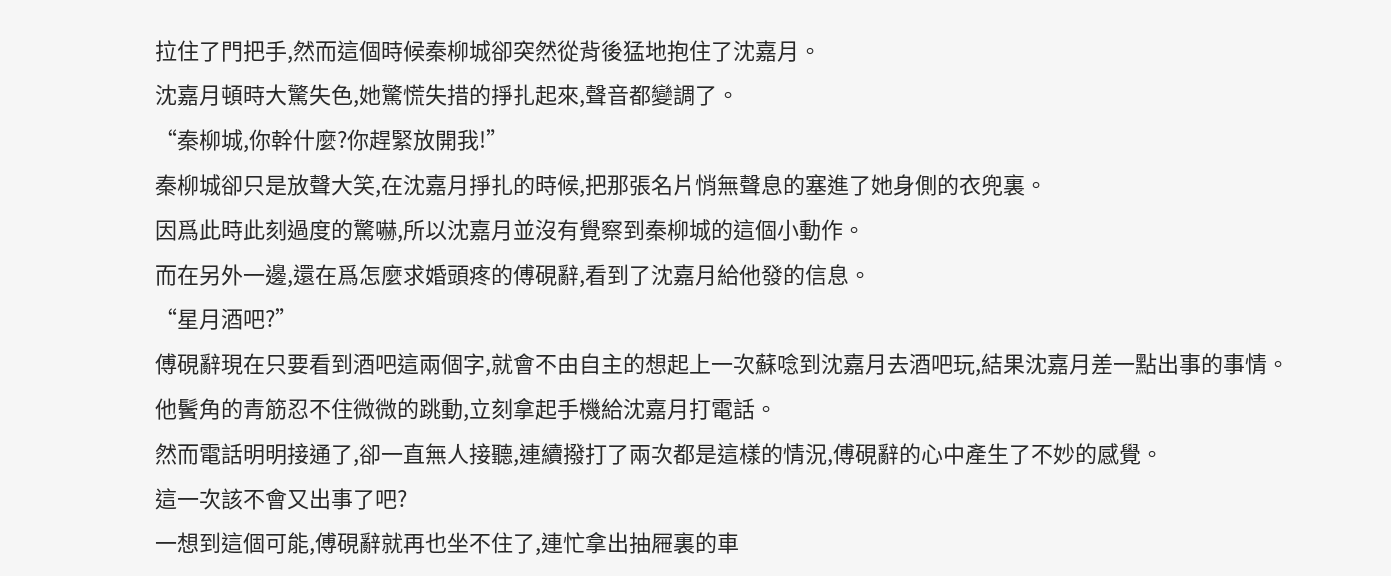拉住了門把手,然而這個時候秦柳城卻突然從背後猛地抱住了沈嘉月。
沈嘉月頓時大驚失色,她驚慌失措的掙扎起來,聲音都變調了。
“秦柳城,你幹什麼?你趕緊放開我!”
秦柳城卻只是放聲大笑,在沈嘉月掙扎的時候,把那張名片悄無聲息的塞進了她身側的衣兜裏。
因爲此時此刻過度的驚嚇,所以沈嘉月並沒有覺察到秦柳城的這個小動作。
而在另外一邊,還在爲怎麼求婚頭疼的傅硯辭,看到了沈嘉月給他發的信息。
“星月酒吧?”
傅硯辭現在只要看到酒吧這兩個字,就會不由自主的想起上一次蘇唸到沈嘉月去酒吧玩,結果沈嘉月差一點出事的事情。
他鬢角的青筋忍不住微微的跳動,立刻拿起手機給沈嘉月打電話。
然而電話明明接通了,卻一直無人接聽,連續撥打了兩次都是這樣的情況,傅硯辭的心中產生了不妙的感覺。
這一次該不會又出事了吧?
一想到這個可能,傅硯辭就再也坐不住了,連忙拿出抽屜裏的車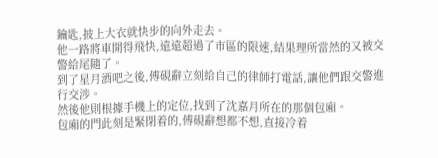鑰匙,披上大衣就快步的向外走去。
他一路將車開得飛快,遠遠超過了市區的限速,結果理所當然的又被交警給尾隨了。
到了星月酒吧之後,傅硯辭立刻給自己的律師打電話,讓他們跟交警進行交涉。
然後他則根據手機上的定位,找到了沈嘉月所在的那個包廂。
包廂的門此刻是緊閉着的,傅硯辭想都不想,直接冷着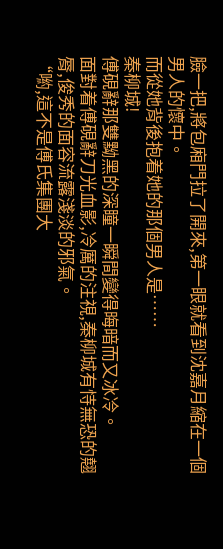臉一把,將包廂門拉了開來,第一眼就看到沈嘉月縮在一個男人的懷中。
而從她背後抱着她的那個男人是……
秦柳城!
傅硯辭那雙黝黑的深瞳一瞬間變得晦暗而又冰冷。
面對着傅硯辭刀光血影,冷厲的注視,秦柳城有恃無恐的翹脣,俊秀的面容流露淺淡的邪氣。
“喲,這不是傅氏集團大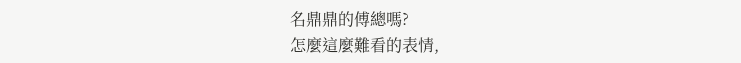名鼎鼎的傅總嗎?
怎麼這麼難看的表情,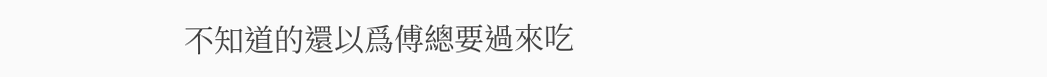不知道的還以爲傅總要過來吃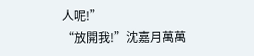人呢!”
“放開我!”沈嘉月萬萬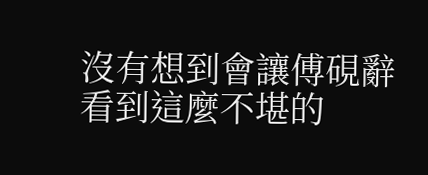沒有想到會讓傅硯辭看到這麼不堪的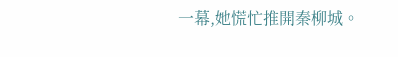一幕,她慌忙推開秦柳城。